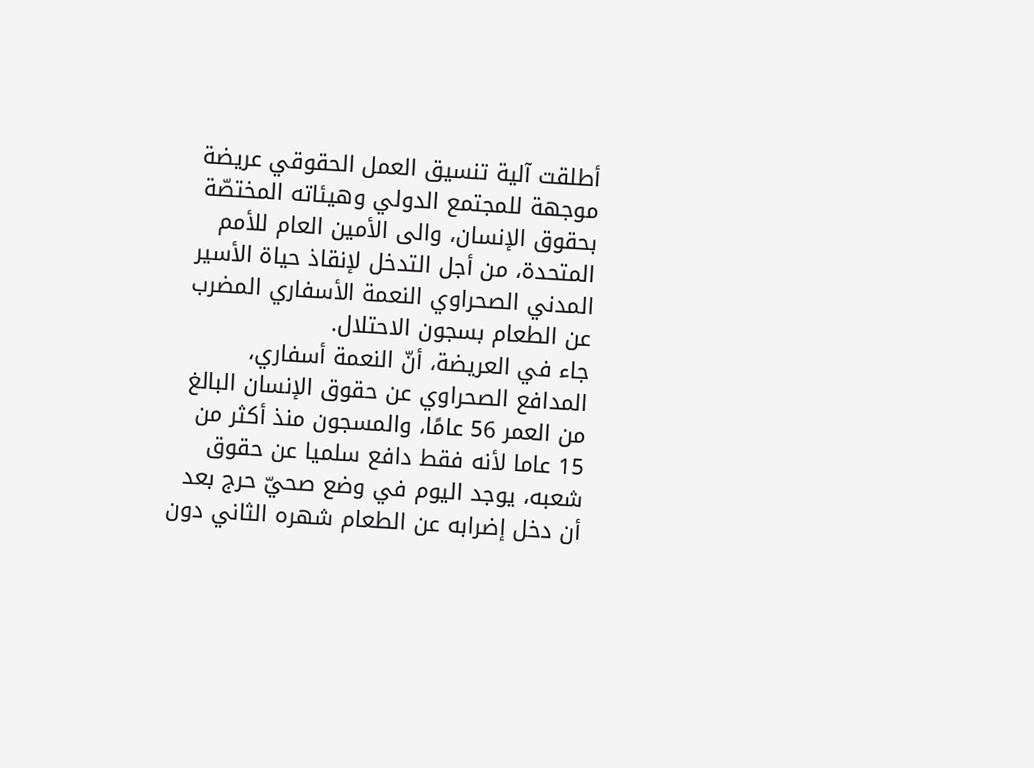أطلقت آلية تنسيق العمل الحقوقي عريضة موجهة للمجتمع الدولي وهيئاته المختصّة بحقوق الإنسان، والى الأمين العام للأمم المتحدة، من أجل التدخل لإنقاذ حياة الأسير المدني الصحراوي النعمة الأسفاري المضرب عن الطعام بسجون الاحتلال.
جاء في العريضة، أنّ النعمة أسفاري، المدافع الصحراوي عن حقوق الإنسان البالغ من العمر 56 عامًا، والمسجون منذ أكثر من 15 عاما لأنه فقط دافع سلميا عن حقوق شعبه، يوجد اليوم في وضع صحيّ حرج بعد أن دخل إضرابه عن الطعام شهره الثاني دون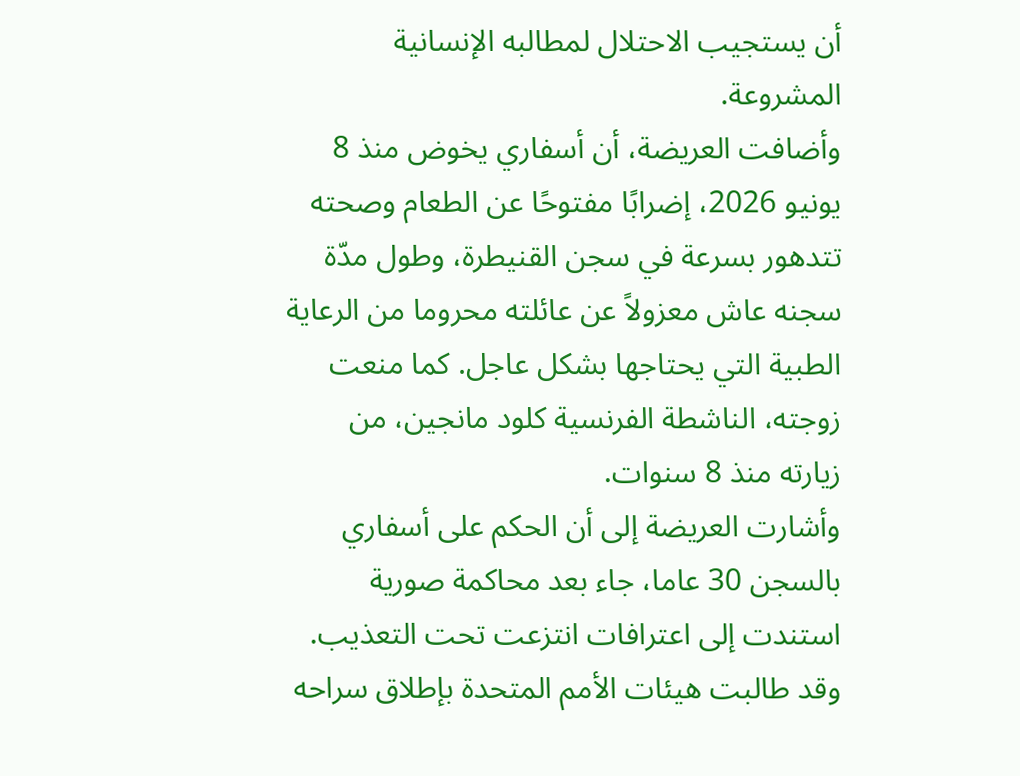أن يستجيب الاحتلال لمطالبه الإنسانية المشروعة.
وأضافت العريضة، أن أسفاري يخوض منذ 8 يونيو 2026، إضرابًا مفتوحًا عن الطعام وصحته تتدهور بسرعة في سجن القنيطرة، وطول مدّة سجنه عاش معزولاً عن عائلته محروما من الرعاية الطبية التي يحتاجها بشكل عاجل. كما منعت زوجته، الناشطة الفرنسية كلود مانجين، من زيارته منذ 8 سنوات.
وأشارت العريضة إلى أن الحكم على أسفاري بالسجن 30 عاما، جاء بعد محاكمة صورية استندت إلى اعترافات انتزعت تحت التعذيب. وقد طالبت هيئات الأمم المتحدة بإطلاق سراحه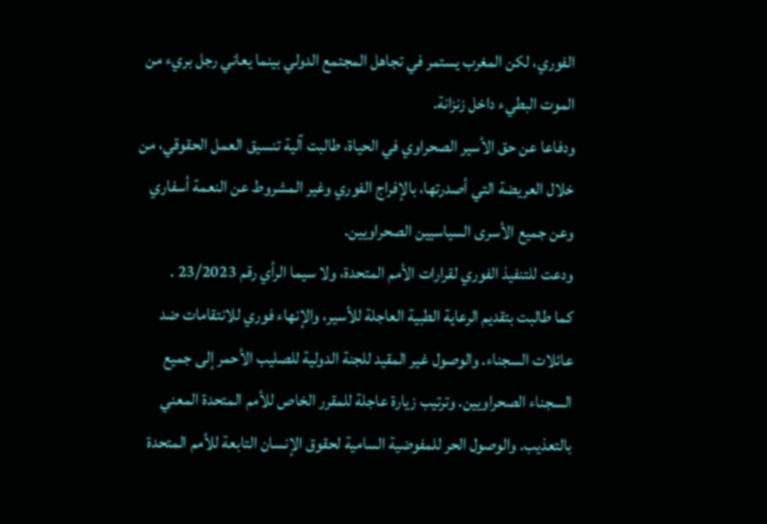الفوري، لكن المغرب يستمر في تجاهل المجتمع الدولي بينما يعاني رجل بريء من الموت البطيء داخل زنزانة.
ودفاعا عن حق الأسير الصحراوي في الحياة، طالبت آلية تنسيق العمل الحقوقي، من خلال العريضة التي أصدرتها، بالإفراج الفوري وغير المشروط عن النعمة أسفاري وعن جميع الأسرى السياسيين الصحراويين.
ودعت للتنفيذ الفوري لقرارات الأمم المتحدة، ولا سيما الرأي رقم 23/2023 .
كما طالبت بتقديم الرعاية الطبية العاجلة للأسير، والإنهاء فوري للانتقامات ضد عائلات السجناء. والوصول غير المقيد للجنة الدولية للصليب الأحمر إلى جميع السجناء الصحراويين. وترتيب زيارة عاجلة للمقرر الخاص للأمم المتحدة المعني بالتعذيب. والوصول الحر للمفوضية السامية لحقوق الإنسان التابعة للأمم المتحدة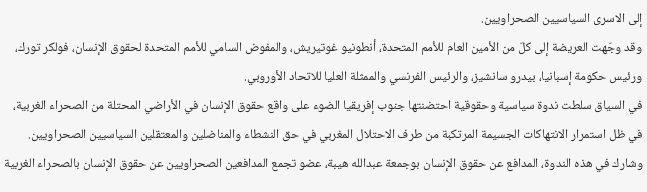إلى الاسرى السياسيين الصحراويين.
وقد وجّهت العريضة إلى كلّ من الأمين العام للأمم المتحدة، أنطونيو غوتيريش، والمفوض السامي للأمم المتحدة لحقوق الإنسان، فولكر تورك، ورئيس حكومة إسبانيا، بيدرو سانشيز، والرئيس الفرنسي والممثلة العليا للاتحاد الأوروبي.
في السياق سلطت ندوة سياسية وحقوقية احتضنتها جنوب إفريقيا الضوء على واقع حقوق الإنسان في الأراضي المحتلة من الصحراء الغربية، في ظل استمرار الانتهاكات الجسيمة المرتكبة من طرف الاحتلال المغربي في حق النشطاء والمناضلين والمعتقلين السياسيين الصحراويين.
وشارك في هذه الندوة، المدافع عن حقوق الإنسان بوجمعة عبدالله هيبة، عضو تجمع المدافعين الصحراويين عن حقوق الإنسان بالصحراء الغربية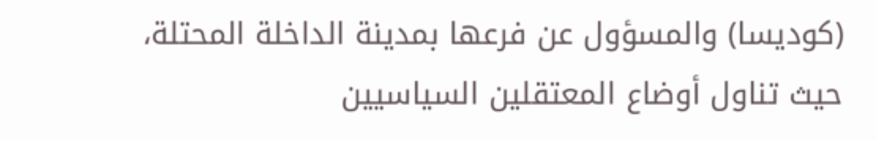(كوديسا) والمسؤول عن فرعها بمدينة الداخلة المحتلة، حيث تناول أوضاع المعتقلين السياسيين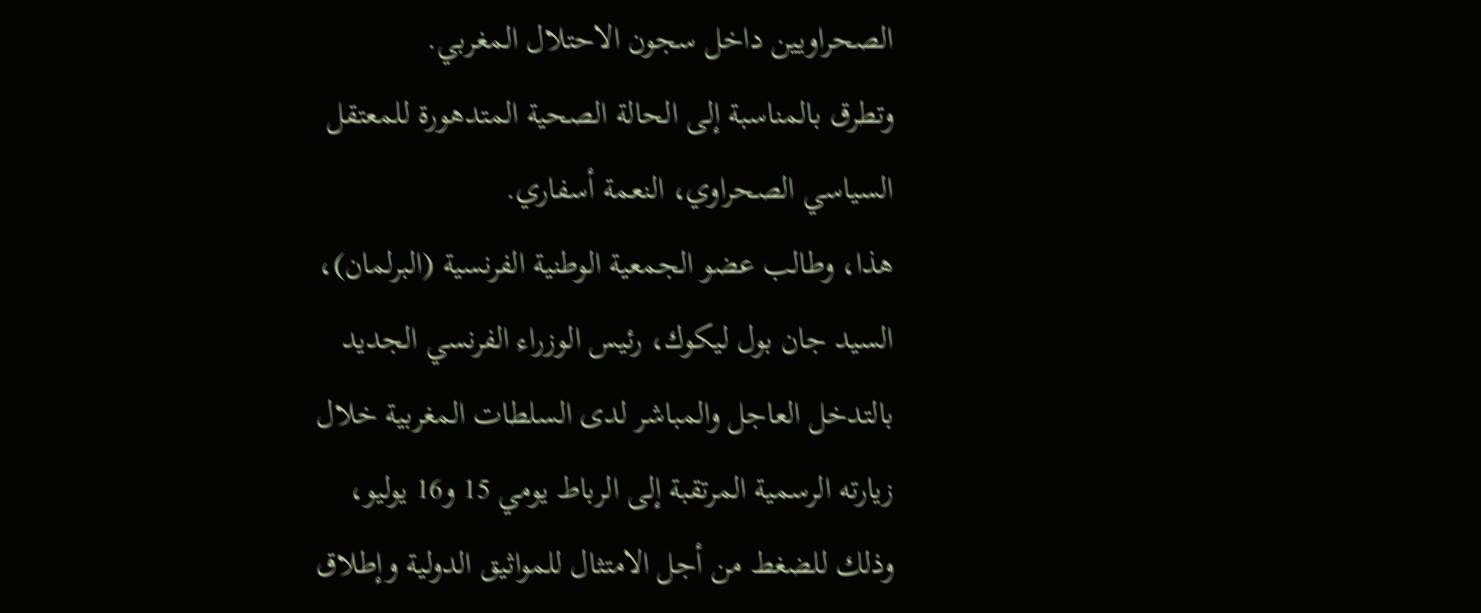الصحراويين داخل سجون الاحتلال المغربي.
وتطرق بالمناسبة إلى الحالة الصحية المتدهورة للمعتقل السياسي الصحراوي، النعمة أسفاري.
هذا، وطالب عضو الجمعية الوطنية الفرنسية (البرلمان)، السيد جان بول ليكوك، رئيس الوزراء الفرنسي الجديد بالتدخل العاجل والمباشر لدى السلطات المغربية خلال زيارته الرسمية المرتقبة إلى الرباط يومي 15 و16 يوليو، وذلك للضغط من أجل الامتثال للمواثيق الدولية وإطلاق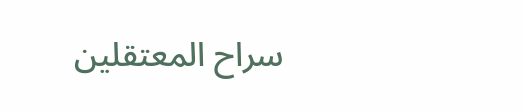سراح المعتقلين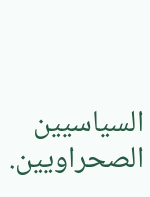السياسيين الصحراويين.